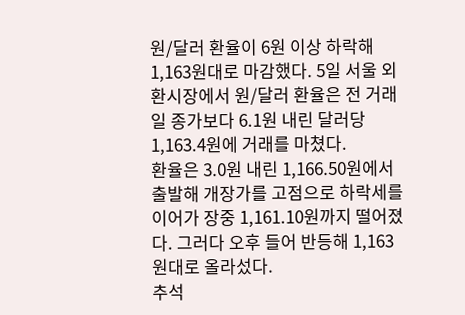원/달러 환율이 6원 이상 하락해 1,163원대로 마감했다. 5일 서울 외환시장에서 원/달러 환율은 전 거래일 종가보다 6.1원 내린 달러당 1,163.4원에 거래를 마쳤다.
환율은 3.0원 내린 1,166.50원에서 출발해 개장가를 고점으로 하락세를 이어가 장중 1,161.10원까지 떨어졌다. 그러다 오후 들어 반등해 1,163원대로 올라섰다.
추석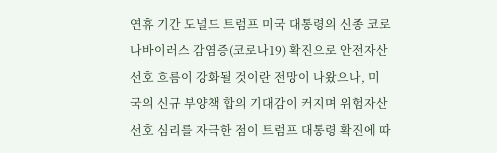연휴 기간 도널드 트럼프 미국 대통령의 신종 코로나바이러스 감염증(코로나19) 확진으로 안전자산 선호 흐름이 강화될 것이란 전망이 나왔으나, 미국의 신규 부양책 합의 기대감이 커지며 위험자산 선호 심리를 자극한 점이 트럼프 대통령 확진에 따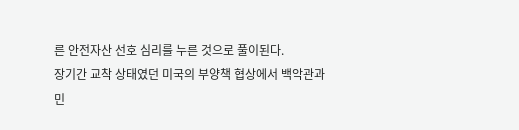른 안전자산 선호 심리를 누른 것으로 풀이된다.
장기간 교착 상태였던 미국의 부양책 협상에서 백악관과 민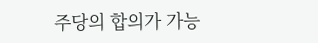주당의 합의가 가능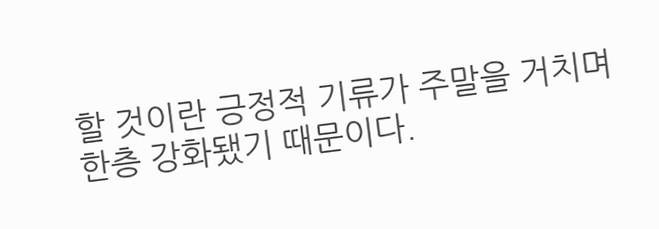할 것이란 긍정적 기류가 주말을 거치며 한층 강화됐기 때문이다.